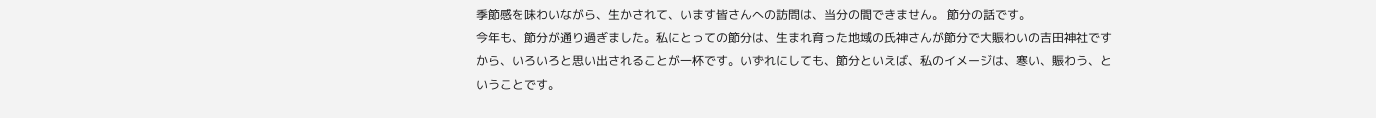季節感を味わいながら、生かされて、います皆さんへの訪問は、当分の間できません。 節分の話です。
今年も、節分が通り過ぎました。私にとっての節分は、生まれ育った地域の氏神さんが節分で大賑わいの吉田神社ですから、いろいろと思い出されることが一杯です。いずれにしても、節分といえば、私のイメージは、寒い、賑わう、ということです。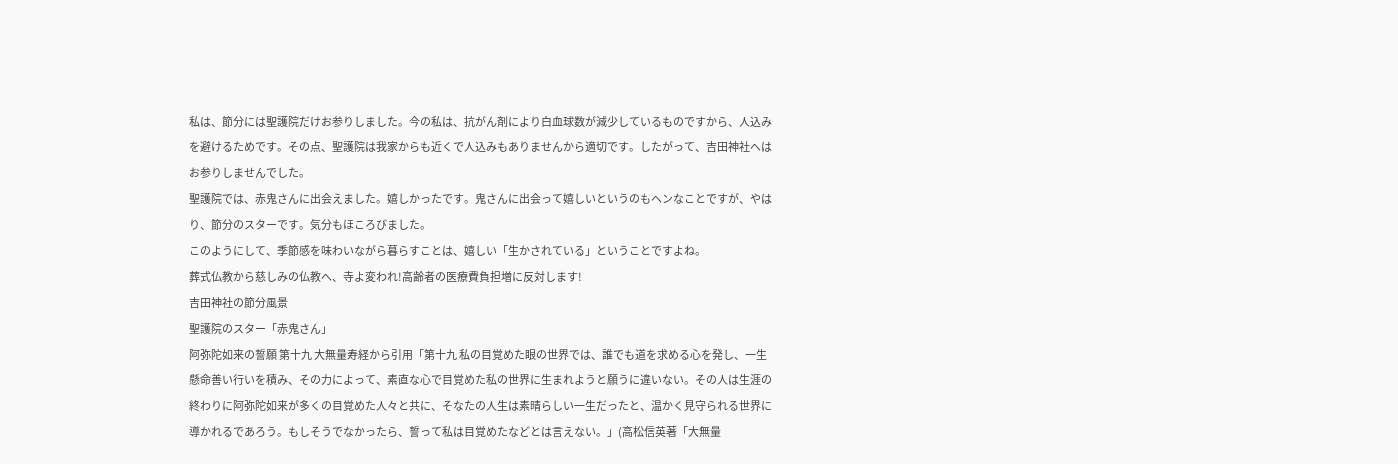私は、節分には聖護院だけお参りしました。今の私は、抗がん剤により白血球数が減少しているものですから、人込みを避けるためです。その点、聖護院は我家からも近くで人込みもありませんから適切です。したがって、吉田神社へはお参りしませんでした。
聖護院では、赤鬼さんに出会えました。嬉しかったです。鬼さんに出会って嬉しいというのもヘンなことですが、やはり、節分のスターです。気分もほころびました。
このようにして、季節感を味わいながら暮らすことは、嬉しい「生かされている」ということですよね。
葬式仏教から慈しみの仏教へ、寺よ変われ!高齢者の医療費負担増に反対します!
吉田神社の節分風景
聖護院のスター「赤鬼さん」
阿弥陀如来の誓願 第十九 大無量寿経から引用「第十九 私の目覚めた眼の世界では、誰でも道を求める心を発し、一生懸命善い行いを積み、その力によって、素直な心で目覚めた私の世界に生まれようと願うに違いない。その人は生涯の終わりに阿弥陀如来が多くの目覚めた人々と共に、そなたの人生は素晴らしい一生だったと、温かく見守られる世界に導かれるであろう。もしそうでなかったら、誓って私は目覚めたなどとは言えない。」(高松信英著「大無量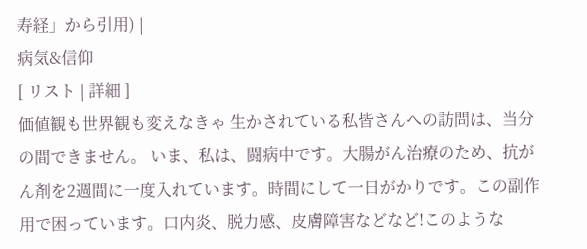寿経」から引用) |
病気&信仰
[ リスト | 詳細 ]
価値観も世界観も変えなきゃ 生かされている私皆さんへの訪問は、当分の間できません。 いま、私は、闘病中です。大腸がん治療のため、抗がん剤を2週間に一度入れています。時間にして一日がかりです。この副作用で困っています。口内炎、脱力感、皮膚障害などなど!このような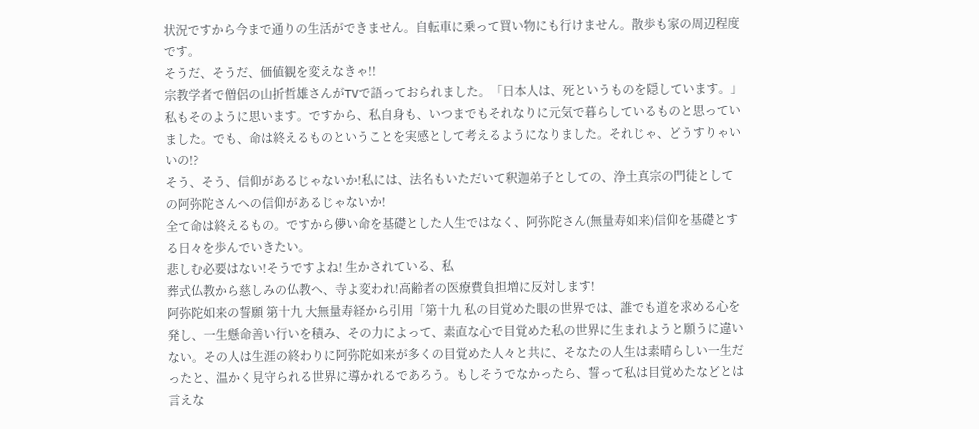状況ですから今まで通りの生活ができません。自転車に乗って買い物にも行けません。散歩も家の周辺程度です。
そうだ、そうだ、価値観を変えなきゃ!!
宗教学者で僧侶の山折哲雄さんがTVで語っておられました。「日本人は、死というものを隠しています。」私もそのように思います。ですから、私自身も、いつまでもそれなりに元気で暮らしているものと思っていました。でも、命は終えるものということを実感として考えるようになりました。それじゃ、どうすりゃいいの!?
そう、そう、信仰があるじゃないか!私には、法名もいただいて釈迦弟子としての、浄土真宗の門徒としての阿弥陀さんへの信仰があるじゃないか!
全て命は終えるもの。ですから儚い命を基礎とした人生ではなく、阿弥陀さん(無量寿如来)信仰を基礎とする日々を歩んでいきたい。
悲しむ必要はない!そうですよね! 生かされている、私
葬式仏教から慈しみの仏教へ、寺よ変われ!高齢者の医療費負担増に反対します!
阿弥陀如来の誓願 第十九 大無量寿経から引用「第十九 私の目覚めた眼の世界では、誰でも道を求める心を発し、一生懸命善い行いを積み、その力によって、素直な心で目覚めた私の世界に生まれようと願うに違いない。その人は生涯の終わりに阿弥陀如来が多くの目覚めた人々と共に、そなたの人生は素晴らしい一生だったと、温かく見守られる世界に導かれるであろう。もしそうでなかったら、誓って私は目覚めたなどとは言えな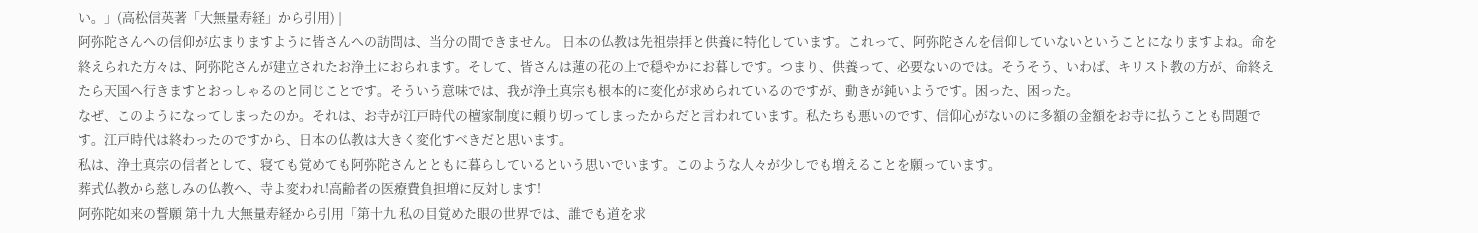い。」(高松信英著「大無量寿経」から引用) |
阿弥陀さんへの信仰が広まりますように皆さんへの訪問は、当分の間できません。 日本の仏教は先祖崇拝と供養に特化しています。これって、阿弥陀さんを信仰していないということになりますよね。命を終えられた方々は、阿弥陀さんが建立されたお浄土におられます。そして、皆さんは蓮の花の上で穏やかにお暮しです。つまり、供養って、必要ないのでは。そうそう、いわば、キリスト教の方が、命終えたら天国へ行きますとおっしゃるのと同じことです。そういう意味では、我が浄土真宗も根本的に変化が求められているのですが、動きが鈍いようです。困った、困った。
なぜ、このようになってしまったのか。それは、お寺が江戸時代の檀家制度に頼り切ってしまったからだと言われています。私たちも悪いのです、信仰心がないのに多額の金額をお寺に払うことも問題です。江戸時代は終わったのですから、日本の仏教は大きく変化すべきだと思います。
私は、浄土真宗の信者として、寝ても覚めても阿弥陀さんとともに暮らしているという思いでいます。このような人々が少しでも増えることを願っています。
葬式仏教から慈しみの仏教へ、寺よ変われ!高齢者の医療費負担増に反対します!
阿弥陀如来の誓願 第十九 大無量寿経から引用「第十九 私の目覚めた眼の世界では、誰でも道を求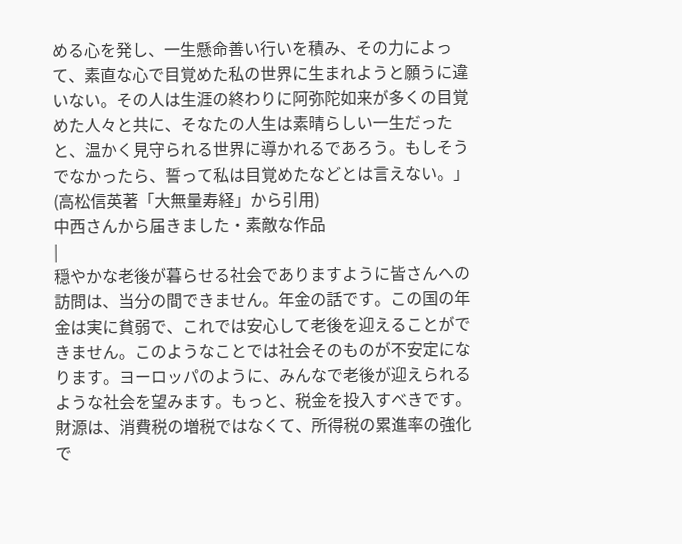める心を発し、一生懸命善い行いを積み、その力によって、素直な心で目覚めた私の世界に生まれようと願うに違いない。その人は生涯の終わりに阿弥陀如来が多くの目覚めた人々と共に、そなたの人生は素晴らしい一生だったと、温かく見守られる世界に導かれるであろう。もしそうでなかったら、誓って私は目覚めたなどとは言えない。」(高松信英著「大無量寿経」から引用)
中西さんから届きました・素敵な作品
|
穏やかな老後が暮らせる社会でありますように皆さんへの訪問は、当分の間できません。年金の話です。この国の年金は実に貧弱で、これでは安心して老後を迎えることができません。このようなことでは社会そのものが不安定になります。ヨーロッパのように、みんなで老後が迎えられるような社会を望みます。もっと、税金を投入すべきです。財源は、消費税の増税ではなくて、所得税の累進率の強化で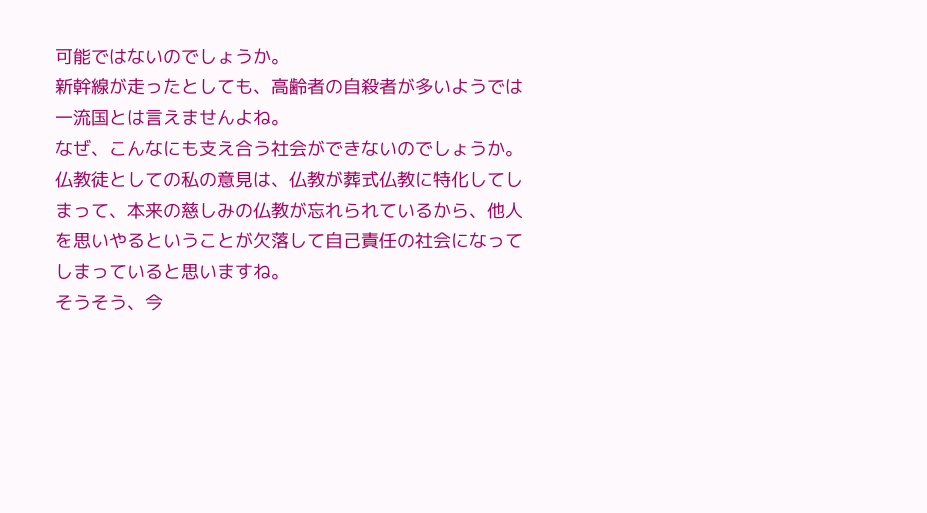可能ではないのでしょうか。
新幹線が走ったとしても、高齢者の自殺者が多いようでは一流国とは言えませんよね。
なぜ、こんなにも支え合う社会ができないのでしょうか。仏教徒としての私の意見は、仏教が葬式仏教に特化してしまって、本来の慈しみの仏教が忘れられているから、他人を思いやるということが欠落して自己責任の社会になってしまっていると思いますね。
そうそう、今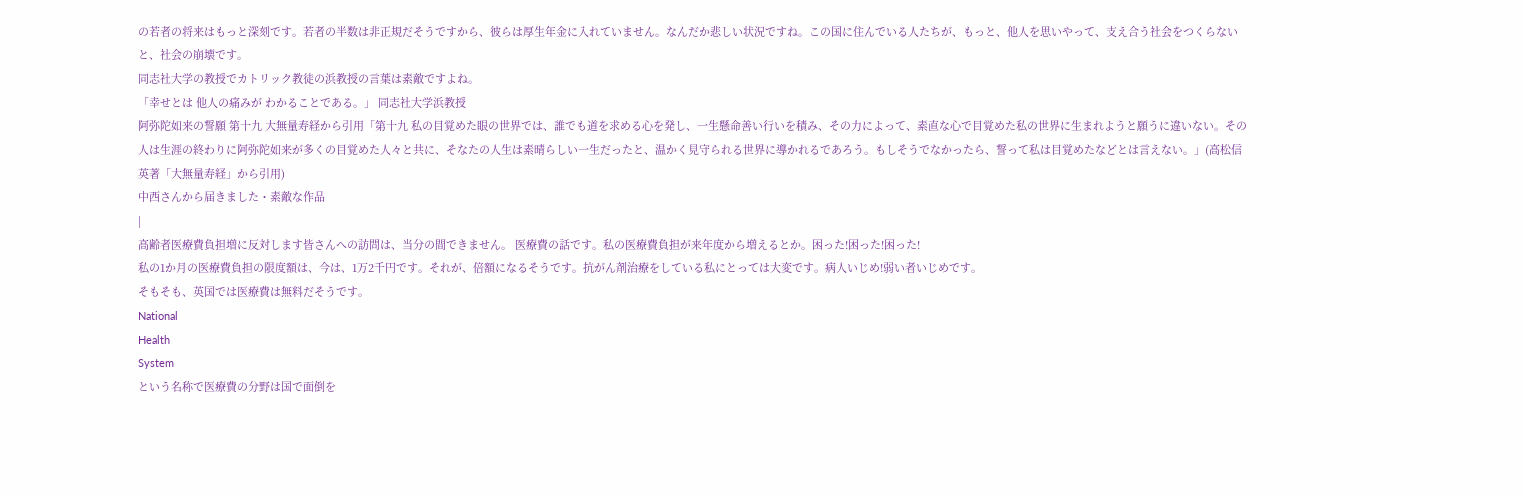の若者の将来はもっと深刻です。若者の半数は非正規だそうですから、彼らは厚生年金に入れていません。なんだか悲しい状況ですね。この国に住んでいる人たちが、もっと、他人を思いやって、支え合う社会をつくらないと、社会の崩壊です。
同志社大学の教授でカトリック教徒の浜教授の言葉は素敵ですよね。
「幸せとは 他人の痛みが わかることである。」 同志社大学浜教授
阿弥陀如来の誓願 第十九 大無量寿経から引用「第十九 私の目覚めた眼の世界では、誰でも道を求める心を発し、一生懸命善い行いを積み、その力によって、素直な心で目覚めた私の世界に生まれようと願うに違いない。その人は生涯の終わりに阿弥陀如来が多くの目覚めた人々と共に、そなたの人生は素晴らしい一生だったと、温かく見守られる世界に導かれるであろう。もしそうでなかったら、誓って私は目覚めたなどとは言えない。」(高松信英著「大無量寿経」から引用)
中西さんから届きました・素敵な作品
|
高齢者医療費負担増に反対します皆さんへの訪問は、当分の間できません。 医療費の話です。私の医療費負担が来年度から増えるとか。困った!困った!困った!
私の1か月の医療費負担の限度額は、今は、1万2千円です。それが、倍額になるそうです。抗がん剤治療をしている私にとっては大変です。病人いじめ!弱い者いじめです。
そもそも、英国では医療費は無料だそうです。
National
Health
System
という名称で医療費の分野は国で面倒を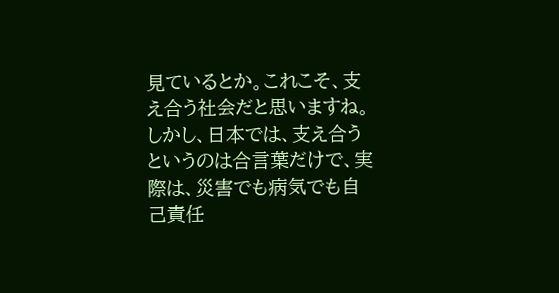見ているとか。これこそ、支え合う社会だと思いますね。
しかし、日本では、支え合うというのは合言葉だけで、実際は、災害でも病気でも自己責任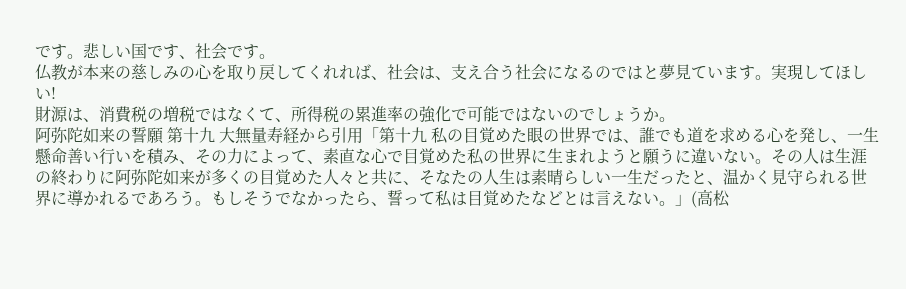です。悲しい国です、社会です。
仏教が本来の慈しみの心を取り戻してくれれば、社会は、支え合う社会になるのではと夢見ています。実現してほしい!
財源は、消費税の増税ではなくて、所得税の累進率の強化で可能ではないのでしょうか。
阿弥陀如来の誓願 第十九 大無量寿経から引用「第十九 私の目覚めた眼の世界では、誰でも道を求める心を発し、一生懸命善い行いを積み、その力によって、素直な心で目覚めた私の世界に生まれようと願うに違いない。その人は生涯の終わりに阿弥陀如来が多くの目覚めた人々と共に、そなたの人生は素晴らしい一生だったと、温かく見守られる世界に導かれるであろう。もしそうでなかったら、誓って私は目覚めたなどとは言えない。」(高松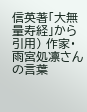信英著「大無量寿経」から引用) 作家・雨宮処凛さんの言葉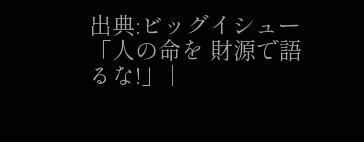出典:ビッグイシュー「人の命を 財源で語るな!」 |